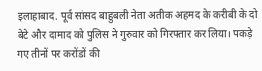इलाहाबाद. पूर्व सांसद बाहुबली नेता अतीक अहमद के करीबी के दो बेटे और दामाद को पुलिस ने गुरुवार को गिरफ्तार कर लिया। पकड़े गए तीनों पर करोंडों की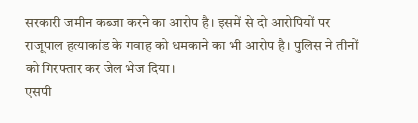सरकारी जमीन कब्जा करने का आरोप है। इसमें से दो आरोपियों पर राजूपाल हत्याकांड के गवाह को धमकाने का भी आरोप है। पुलिस ने तीनों को गिरफ्तार कर जेल भेज दिया।
एसपी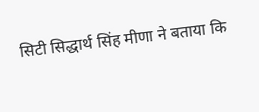सिटी सिद्धार्थ सिंह मीणा ने बताया कि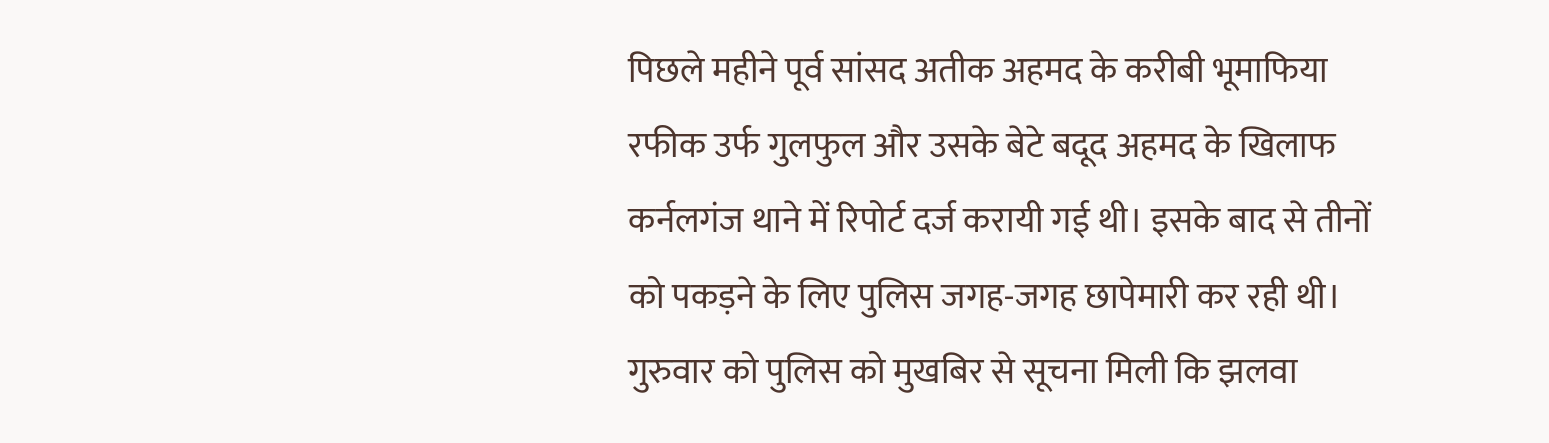पिछले महीने पूर्व सांसद अतीक अहमद के करीबी भूमाफिया रफीक उर्फ गुलफुल और उसके बेटे बदूद अहमद के खिलाफ कर्नलगंज थाने में रिपोर्ट दर्ज करायी गई थी। इसके बाद से तीनों को पकड़ने के लिए पुलिस जगह-जगह छापेमारी कर रही थी। गुरुवार को पुलिस को मुखबिर से सूचना मिली कि झलवा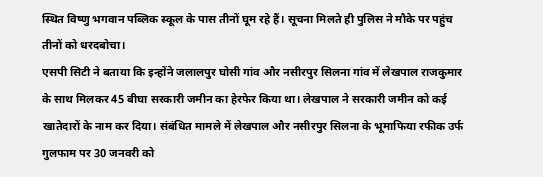स्थित विष्णु भगवान पब्लिक स्कूल के पास तीनों घूम रहे हैं। सूचना मिलते ही पुलिस ने मौके पर पहुंच तीनों को धरदबोचा।
एसपी सिटी ने बताया कि इन्होंने जलालपुर घोसी गांव और नसीरपुर सिलना गांव में लेखपाल राजकुमार के साथ मिलकर 45 बीघा सरकारी जमीन का हेरफेर किया था। लेखपाल ने सरकारी जमीन को कई खातेदारों के नाम कर दिया। संबंधित मामले में लेखपाल और नसीरपुर सिलना के भूमाफिया रफीक उर्फ गुलफाम पर 30 जनवरी को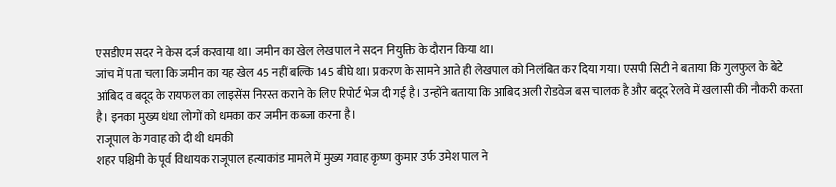एसडीएम सदर ने केस दर्ज करवाया था। जमीन का खेल लेखपाल ने सदन नियुक्ति के दौरान किया था।
जांच में पता चला कि जमीन का यह खेल 45 नहीं बल्कि 145 बीघे था। प्रकरण के सामने आते ही लेखपाल को निलंबित कर दिया गया। एसपी सिटी ने बताया कि गुलफुल के बेटे आंबिद व बदूद के रायफल का लाइसेंस निरस्त कराने के लिए रिपोर्ट भेज दी गई है। उन्होंने बताया कि आबिद अली रोडवेज बस चालक है और बदूद रेलवे में खलासी की नौकरी करता है। इनका मुख्य धंधा लोगों को धमका कर जमीन कब्जा करना है।
राजूपाल के गवाह को दी थी धमकी
शहर पश्चिमी के पूर्व विधायक राजूपाल हत्याकांड मामले में मुख्य गवाह कृष्ण कुमार उर्फ उमेश पाल ने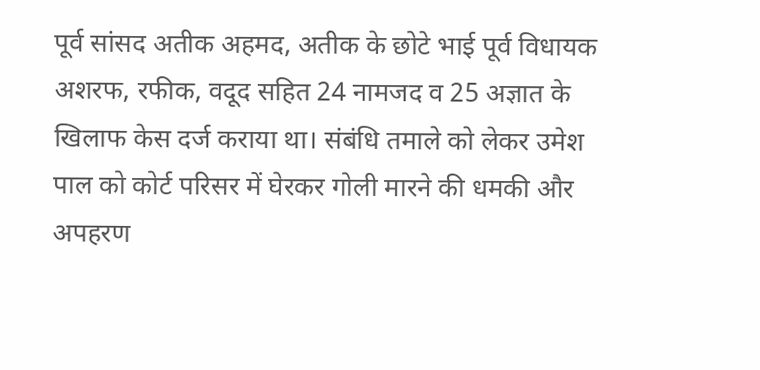पूर्व सांसद अतीक अहमद, अतीक के छोटे भाई पूर्व विधायक अशरफ, रफीक, वदूद सहित 24 नामजद व 25 अज्ञात के खिलाफ केस दर्ज कराया था। संबंधि तमाले को लेकर उमेश पाल को कोर्ट परिसर में घेरकर गोली मारने की धमकी और अपहरण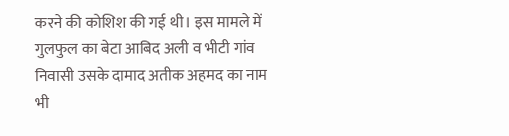करने की कोशिश की गई थी। इस मामले में गुलफुल का बेटा आबिद अली व भीटी गांव निवासी उसके दामाद अतीक अहमद का नाम भी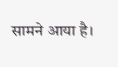सामने आया है।